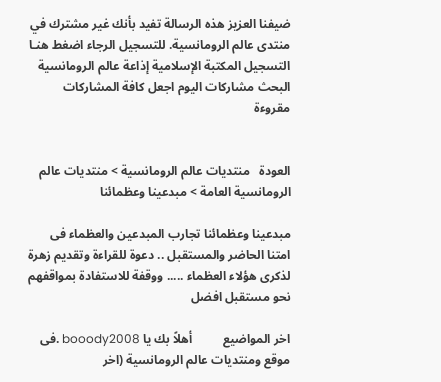ضيفنا العزيز هذه الرسالة تفيد بأنك غير مشترك في منتدى عالم الرومانسية. للتسجيل الرجاء اضغط هنـا
التسجيل المكتبة الإسلامية إذاعة عالم الرومانسية البحث مشاركات اليوم اجعل كافة المشاركات مقروءة


العودة   منتديات عالم الرومانسية > منتديات عالم الرومانسية العامة > مبدعينا وعظمائنا

مبدعينا وعظمائنا تجارب المبدعين والعظماء فى امتنا الحاضر والمستقبل .. دعوة للقراءة وتقديم زهرة لذكرى هؤلاء العظماء ..... ووقفة للاستفادة بمواقفهم نحو مستقبل افضل

اخر المواضيع          أهلاً بك يا booody2008 .فى موقع ومنتديات عالم الرومانسية (اخر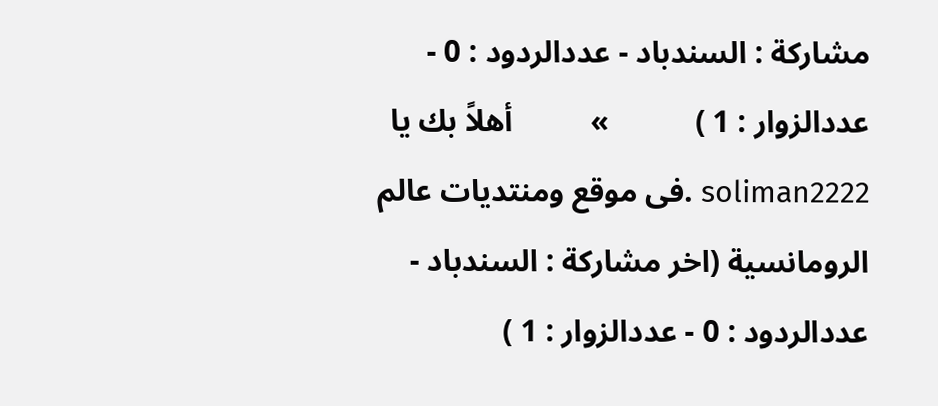مشاركة : السندباد - عددالردود : 0 - عددالزوار : 1 )           »          أهلاً بك يا soliman2222 .فى موقع ومنتديات عالم الرومانسية (اخر مشاركة : السندباد - عددالردود : 0 - عددالزوار : 1 )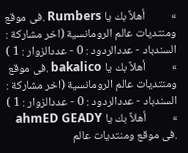»          أهلاً بك يا Rumbers .فى موقع ومنتديات عالم الرومانسية (اخر مشاركة : السندباد - عددالردود : 0 - عددالزوار : 1 )           »          أهلاً بك يا bakalico .فى موقع ومنتديات عالم الرومانسية (اخر مشاركة : السندباد - عددالردود : 0 - عددالزوار : 1 )           »          أهلاً بك يا ahmED GEADY .فى موقع ومنتديات عالم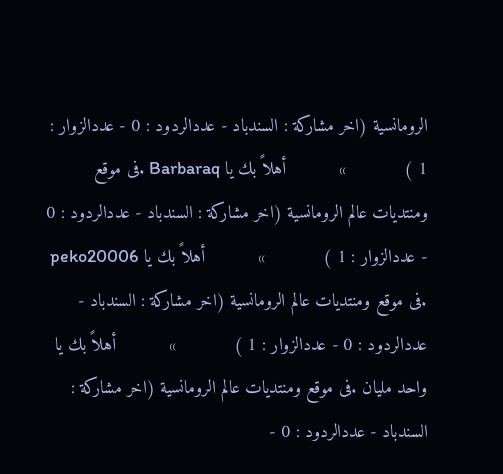الرومانسية (اخر مشاركة : السندباد - عددالردود : 0 - عددالزوار : 1 )           »          أهلاً بك يا Barbaraq .فى موقع ومنتديات عالم الرومانسية (اخر مشاركة : السندباد - عددالردود : 0 - عددالزوار : 1 )           »          أهلاً بك يا peko20006 .فى موقع ومنتديات عالم الرومانسية (اخر مشاركة : السندباد - عددالردود : 0 - عددالزوار : 1 )           »          أهلاً بك يا واحد مليان .فى موقع ومنتديات عالم الرومانسية (اخر مشاركة : السندباد - عددالردود : 0 -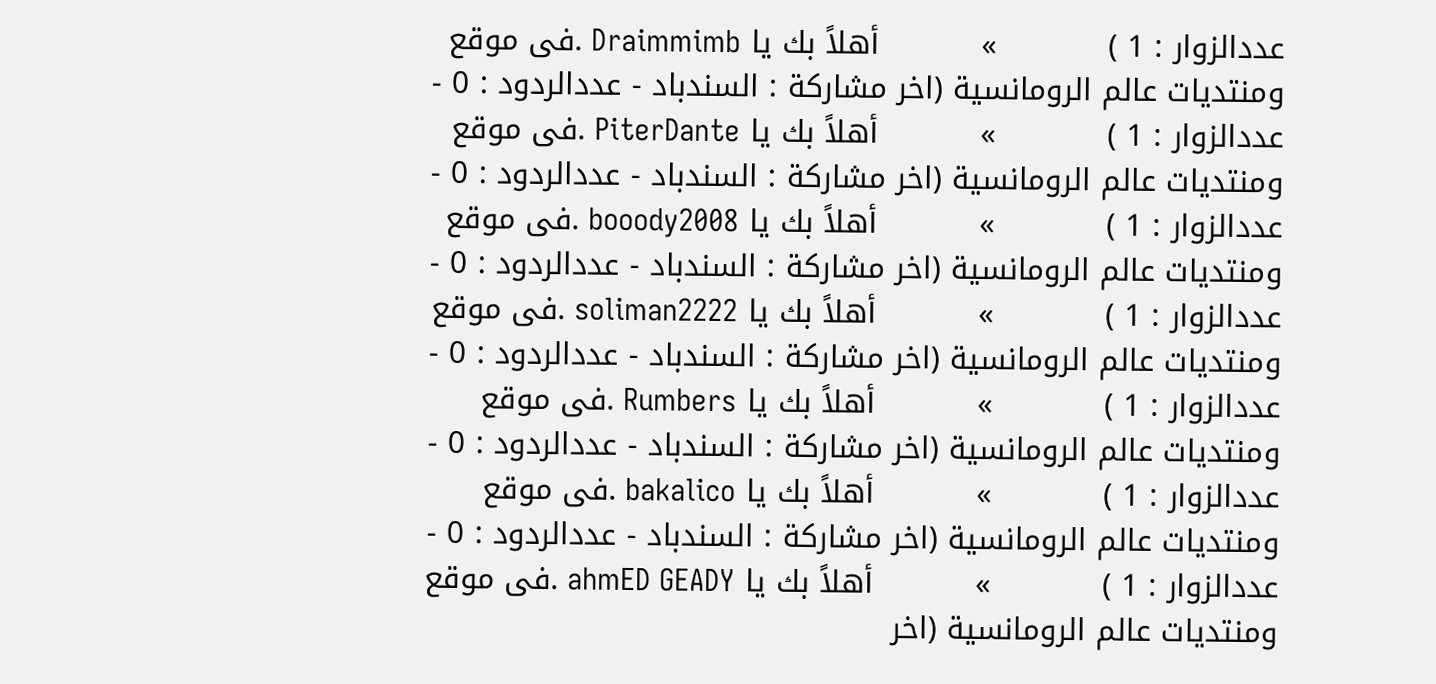عددالزوار : 1 )           »          أهلاً بك يا Draimmimb .فى موقع ومنتديات عالم الرومانسية (اخر مشاركة : السندباد - عددالردود : 0 - عددالزوار : 1 )           »          أهلاً بك يا PiterDante .فى موقع ومنتديات عالم الرومانسية (اخر مشاركة : السندباد - عددالردود : 0 - عددالزوار : 1 )           »          أهلاً بك يا booody2008 .فى موقع ومنتديات عالم الرومانسية (اخر مشاركة : السندباد - عددالردود : 0 - عددالزوار : 1 )           »          أهلاً بك يا soliman2222 .فى موقع ومنتديات عالم الرومانسية (اخر مشاركة : السندباد - عددالردود : 0 - عددالزوار : 1 )           »          أهلاً بك يا Rumbers .فى موقع ومنتديات عالم الرومانسية (اخر مشاركة : السندباد - عددالردود : 0 - عددالزوار : 1 )           »          أهلاً بك يا bakalico .فى موقع ومنتديات عالم الرومانسية (اخر مشاركة : السندباد - عددالردود : 0 - عددالزوار : 1 )           »          أهلاً بك يا ahmED GEADY .فى موقع ومنتديات عالم الرومانسية (اخر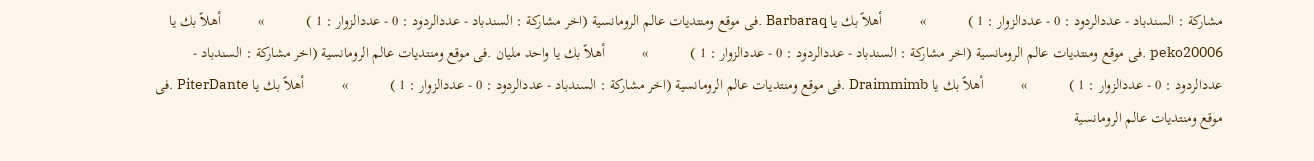مشاركة : السندباد - عددالردود : 0 - عددالزوار : 1 )           »          أهلاً بك يا Barbaraq .فى موقع ومنتديات عالم الرومانسية (اخر مشاركة : السندباد - عددالردود : 0 - عددالزوار : 1 )           »          أهلاً بك يا peko20006 .فى موقع ومنتديات عالم الرومانسية (اخر مشاركة : السندباد - عددالردود : 0 - عددالزوار : 1 )           »          أهلاً بك يا واحد مليان .فى موقع ومنتديات عالم الرومانسية (اخر مشاركة : السندباد - عددالردود : 0 - عددالزوار : 1 )           »          أهلاً بك يا Draimmimb .فى موقع ومنتديات عالم الرومانسية (اخر مشاركة : السندباد - عددالردود : 0 - عددالزوار : 1 )           »          أهلاً بك يا PiterDante .فى موقع ومنتديات عالم الرومانسية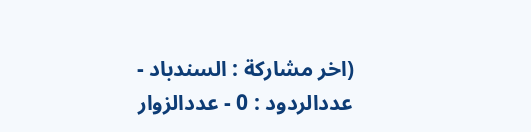(اخر مشاركة : السندباد - عددالردود : 0 - عددالزوار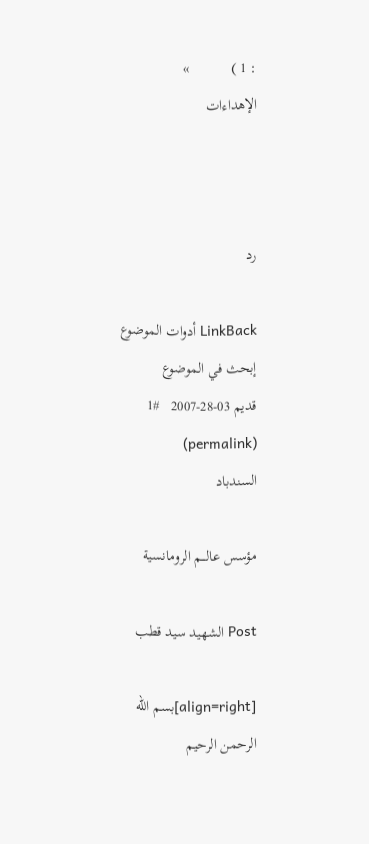: 1 )           »
الإهداءات



رد

LinkBack أدوات الموضوع إبحث في الموضوع
قديم 03-28-2007   #1 (permalink)
السندباد

مؤسس عالـــم الرومانسية

Post الشهيد سيد قطب

[align=right]بسم الله الرحمن الرحيم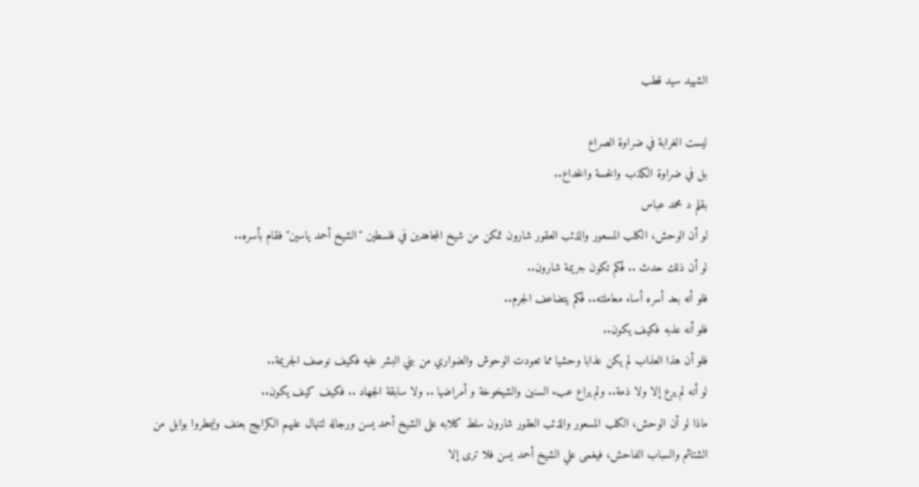الشهيد سيد قطب

ليست الغرابة في ضراوة الصراع
بل في ضراوة الكذب والخسة والخداع..
بقلم د محمد عباس
لو أن الوحش، الكلب المسعور والذئب العقور شارون تمكن من شيخ المجاهدين في فلسطين "الشيخ أحمد ياسين" فقام بأسره..
لو أن ذلك حدث .. فكم تكون جريمة شارون..
فلو أنه بعد أسره أساء معاملته.. فكم يتضاعف الجرم..
فلو أنه عذبه فكيف يكون..
فلو أن هذا العذاب لم يكن عذابا وحشيا مما تعودت الوحوش والضواري من بني البشر عليه فكيف نوصف الجريمة..
لو أنه لم يرع إلا ولا ذمة.. ولم يراع عبء السنين والشيخوخة و أمراضها .. ولا سابقة الجهاد .. فكيف كيف يكون..
ماذا لو أن الوحش، الكلب المسعور والذئب العقور شارون سلط كلابه على الشيخ أحمد يسن ورجاله لتنهال عليهم الكرابيج بعنف وليمطروا بوابل من الشتائم والسباب الفاحش، فيغمى علي الشيخ أحمد يسن فلا ترى إلا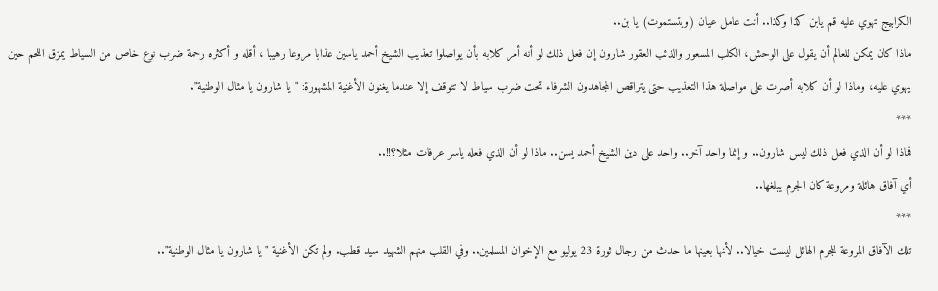الكرابيج تهوي عليه قم يابن كذا وكذا.. أنت عامل عيان (وبتستموت) يا بن..
ماذا كان يمكن للعالم أن يقول على الوحش، الكلب المسعور والذئب العقور شارون إن فعل ذلك لو أنه أمر كلابه بأن يواصلوا تعذيب الشيخ أحمد ياسين عذابا مروعا رهيبا ، أقله و أكثره رحمة ضرب نوع خاص من السياط يمزق اللحم حين يهوي عليه، وماذا لو أن كلابه أصرت على مواصلة هذا التعذيب حتى يتراقص المجاهدون الشرفاء تحت ضرب سياط لا تتوقف إلا عندما يغنون الأغنية المشهورة: "يا شارون يا مثال الوطنية".
***
فماذا لو أن الذي فعل ذلك ليس شارون.. و إنما واحد آخر.. واحد على دين الشيخ أحمد يسن.. ماذا لو أن الذي فعله ياسر عرفات مثلا؟!!..
أي آفاق هائلة ومروعة كان الجرم يبلغها..
***
تلك الآفاق المروعة للجرم الهائل ليست خيالا.. لأنها بعينها ما حدث من رجال ثورة 23 يوليو مع الإخوان المسلمين.. وفي القلب منهم الشهيد سيد قطب. ولم تكن الأغنية " يا شارون يا مثال الوطنية"..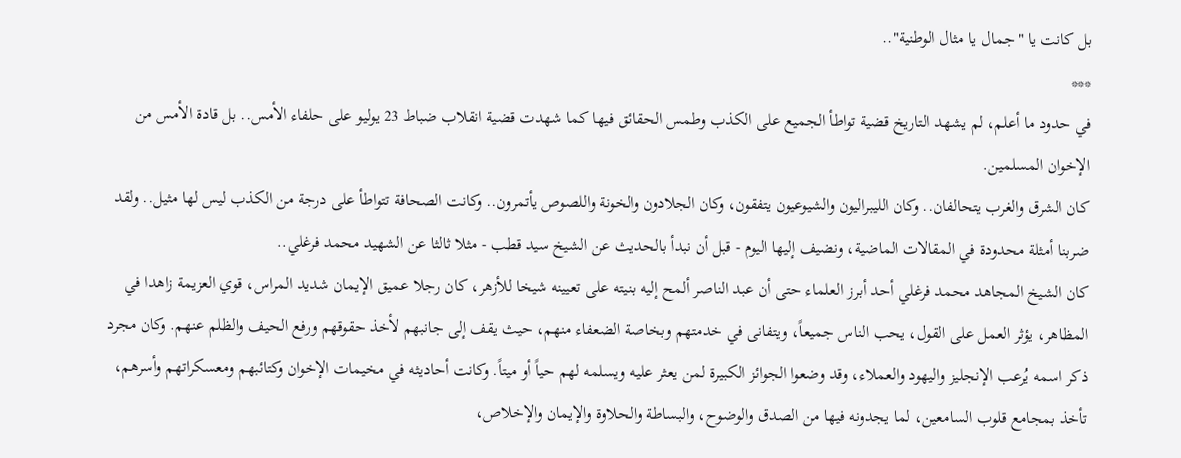بل كانت يا "جمال يا مثال الوطنية"..
***
في حدود ما أعلم، لم يشهد التاريخ قضية تواطأ الجميع على الكذب وطمس الحقائق فيها كما شهدت قضية انقلاب ضباط 23 يوليو على حلفاء الأمس.. بل قادة الأمس من الإخوان المسلمين.
كان الشرق والغرب يتحالفان.. وكان الليبراليون والشيوعيون يتفقون، وكان الجلادون والخونة واللصوص يأتمرون.. وكانت الصحافة تتواطأ على درجة من الكذب ليس لها مثيل.. ولقد ضربنا أمثلة محدودة في المقالات الماضية، ونضيف إليها اليوم - قبل أن نبدأ بالحديث عن الشيخ سيد قطب - مثلا ثالثا عن الشهيد محمد فرغلي..
كان الشيخ المجاهد محمد فرغلي أحد أبرز العلماء حتى أن عبد الناصر ألمح إليه بنيته على تعيينه شيخا للأزهر، كان رجلا عميق الإيمان شديد المراس، قوي العزيمة زاهدا في المظاهر، يؤثر العمل على القول، يحب الناس جميعاً، ويتفانى في خدمتهم وبخاصة الضعفاء منهم، حيث يقف إلى جانبهم لأخذ حقوقهم ورفع الحيف والظلم عنهم. وكان مجرد ذكر اسمه يُرعب الإنجليز واليهود والعملاء، وقد وضعوا الجوائز الكبيرة لمن يعثر عليه ويسلمه لهم حياً أو ميتاً. وكانت أحاديثه في مخيمات الإخوان وكتائبهم ومعسكراتهم وأسرهم، تأخذ بمجامع قلوب السامعين، لما يجدونه فيها من الصدق والوضوح، والبساطة والحلاوة والإيمان والإخلاص،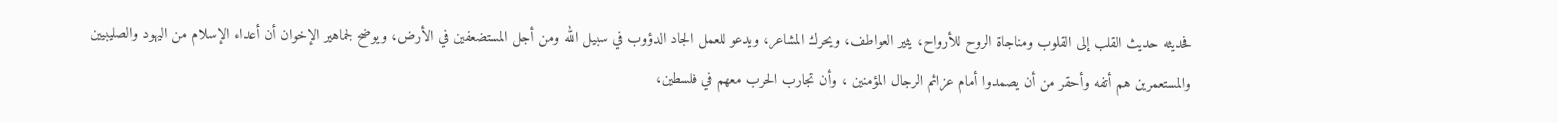فحديثه حديث القلب إلى القلوب ومناجاة الروح للأرواح، يثير العواطف، ويحرك المشاعر، ويدعو للعمل الجاد الدؤوب في سبيل الله ومن أجل المستضعفين في الأرض، ويوضح لجماهير الإخوان أن أعداء الإسلام من اليهود والصليبيين والمستعمرين هم أتفه وأحقر من أن يصمدوا أمام عزائم الرجال المؤمنين ، وأن تجارب الحرب معهم في فلسطين،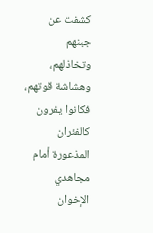كشفت عن جبنهم وتخاذلهم، وهشاشة قوتهم، فكانوا يفرون كالفئران المذعورة أمام مجاهدي الإخوان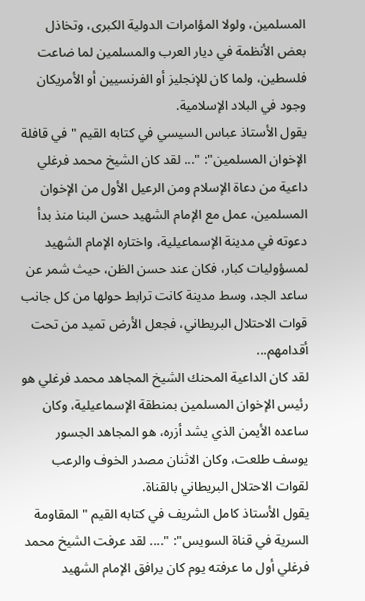المسلمين، ولولا المؤامرات الدولية الكبرى، وتخاذل بعض الأنظمة في ديار العرب والمسلمين لما ضاعت فلسطين، ولما كان للإنجليز أو الفرنسيين أو الأمريكان وجود في البلاد الإسلامية.
يقول الأستاذ عباس السيسي في كتابه القيم "في قافلة الإخوان المسلمين": "... لقد كان الشيخ محمد فرغلي داعية من دعاة الإسلام ومن الرعيل الأول من الإخوان المسلمين، عمل مع الإمام الشهيد حسن البنا منذ بدأ دعوته في مدينة الإسماعيلية، واختاره الإمام الشهيد لمسؤوليات كبار، فكان عند حسن الظن، حيث شمر عن ساعد الجد، وسط مدينة كانت ترابط حولها من كل جانب قوات الاحتلال البريطاني، فجعل الأرض تميد من تحت أقدامهم...
لقد كان الداعية المحنك الشيخ المجاهد محمد فرغلي هو رئيس الإخوان المسلمين بمنطقة الإسماعيلية، وكان ساعده الأيمن الذي يشد أزره، هو المجاهد الجسور يوسف طلعت، وكان الاثنان مصدر الخوف والرعب لقوات الاحتلال البريطاني بالقناة.
يقول الأستاذ كامل الشريف في كتابه القيم "المقاومة السرية في قناة السويس": ".... لقد عرفت الشيخ محمد فرغلي أول ما عرفته يوم كان يرافق الإمام الشهيد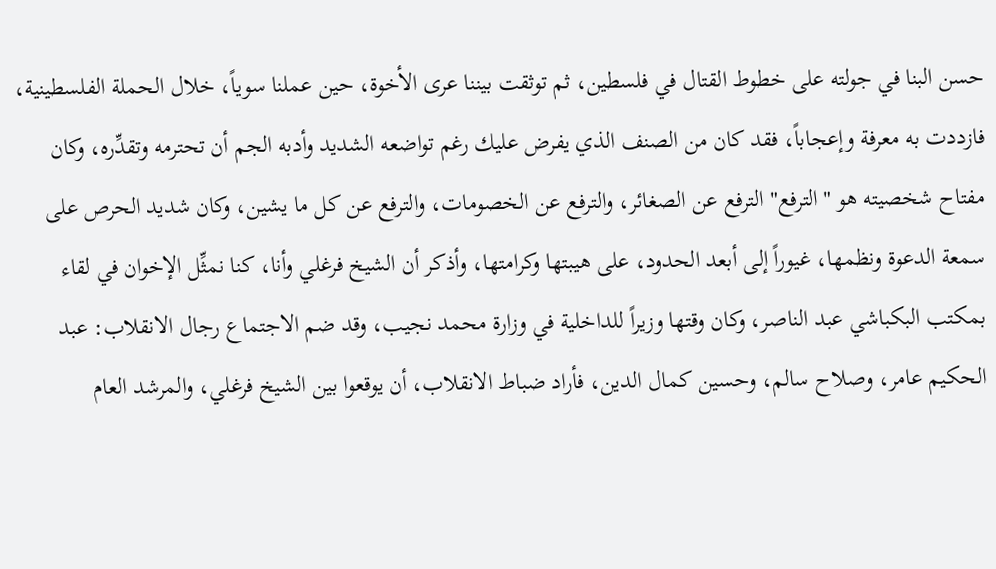حسن البنا في جولته على خطوط القتال في فلسطين، ثم توثقت بيننا عرى الأخوة، حين عملنا سوياً، خلال الحملة الفلسطينية، فازددت به معرفة وإعجاباً، فقد كان من الصنف الذي يفرض عليك رغم تواضعه الشديد وأدبه الجم أن تحترمه وتقدِّره، وكان مفتاح شخصيته هو "الترفع" الترفع عن الصغائر، والترفع عن الخصومات، والترفع عن كل ما يشين، وكان شديد الحرص على سمعة الدعوة ونظمها، غيوراً إلى أبعد الحدود، على هيبتها وكرامتها، وأذكر أن الشيخ فرغلي وأنا، كنا نمثِّل الإخوان في لقاء بمكتب البكباشي عبد الناصر، وكان وقتها وزيراً للداخلية في وزارة محمد نجيب، وقد ضم الاجتماع رجال الانقلاب: عبد الحكيم عامر، وصلاح سالم، وحسين كمال الدين، فأراد ضباط الانقلاب، أن يوقعوا بين الشيخ فرغلي، والمرشد العام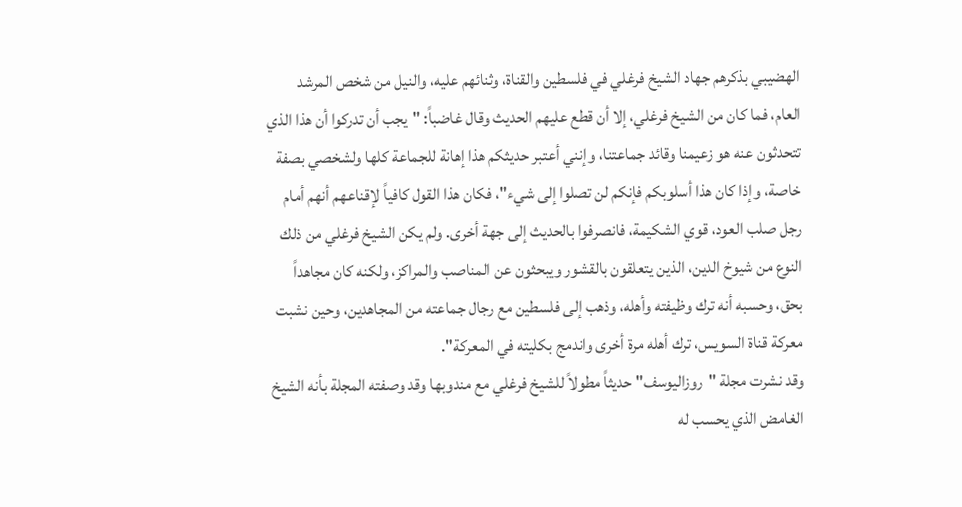الهضيبي بذكرهم جهاد الشيخ فرغلي في فلسطين والقناة، وثنائهم عليه، والنيل من شخص المرشد العام، فما كان من الشيخ فرغلي، إلا أن قطع عليهم الحديث وقال غاضباً: "يجب أن تدركوا أن هذا الذي تتحدثون عنه هو زعيمنا وقائد جماعتنا، وإنني أعتبر حديثكم هذا إهانة للجماعة كلها ولشخصي بصفة خاصة، وإذا كان هذا أسلوبكم فإنكم لن تصلوا إلى شيء"، فكان هذا القول كافياً لإقناعهم أنهم أمام رجل صلب العود، قوي الشكيمة، فانصرفوا بالحديث إلى جهة أخرى. ولم يكن الشيخ فرغلي من ذلك النوع من شيوخ الدين، الذين يتعلقون بالقشور ويبحثون عن المناصب والمراكز، ولكنه كان مجاهداً بحق، وحسبه أنه ترك وظيفته وأهله، وذهب إلى فلسطين مع رجال جماعته من المجاهدين، وحين نشبت معركة قناة السويس، ترك أهله مرة أخرى واندمج بكليته في المعركة".
وقد نشرت مجلة "روزاليوسف" حديثاً مطولاً للشيخ فرغلي مع مندوبها وقد وصفته المجلة بأنه الشيخ الغامض الذي يحسب له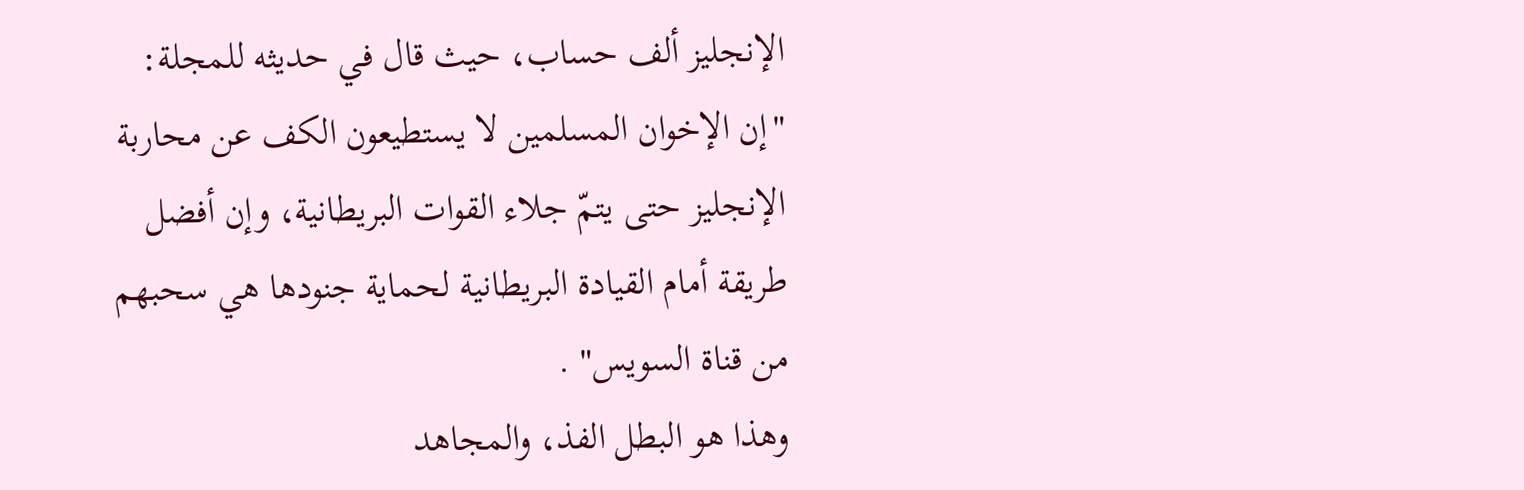الإنجليز ألف حساب، حيث قال في حديثه للمجلة: "إن الإخوان المسلمين لا يستطيعون الكف عن محاربة الإنجليز حتى يتمّ جلاء القوات البريطانية، وإن أفضل طريقة أمام القيادة البريطانية لحماية جنودها هي سحبهم من قناة السويس" .
وهذا هو البطل الفذ، والمجاهد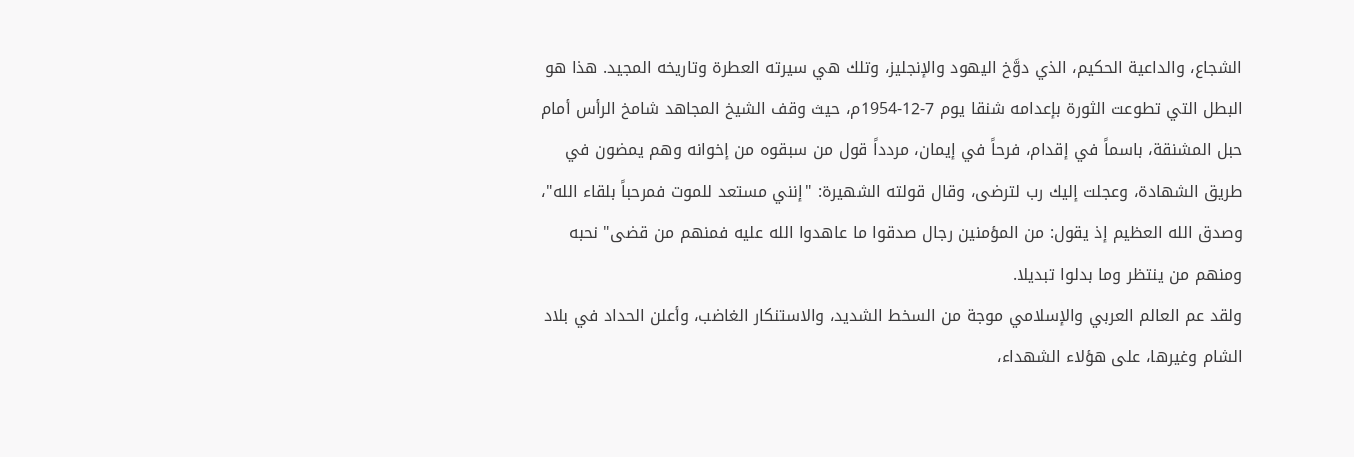الشجاع، والداعية الحكيم، الذي دوَّخ اليهود والإنجليز، وتلك هي سيرته العطرة وتاريخه المجيد. هذا هو البطل التي تطوعت الثورة بإعدامه شنقا يوم 7-12-1954م، حيث وقف الشيخ المجاهد شامخ الرأس أمام حبل المشنقة، باسماً في إقدام، فرحاً في إيمان، مردداً قول من سبقوه من إخوانه وهم يمضون في طريق الشهادة، وعجلت إليك رب لترضى، وقال قولته الشهيرة: "إنني مستعد للموت فمرحباً بلقاء الله"، وصدق الله العظيم إذ يقول: من المؤمنين رجال صدقوا ما عاهدوا الله عليه فمنهم من قضى" نحبه ومنهم من ينتظر وما بدلوا تبديلا.
ولقد عم العالم العربي والإسلامي موجة من السخط الشديد، والاستنكار الغاضب، وأعلن الحداد في بلاد الشام وغيرها، على هؤلاء الشهداء،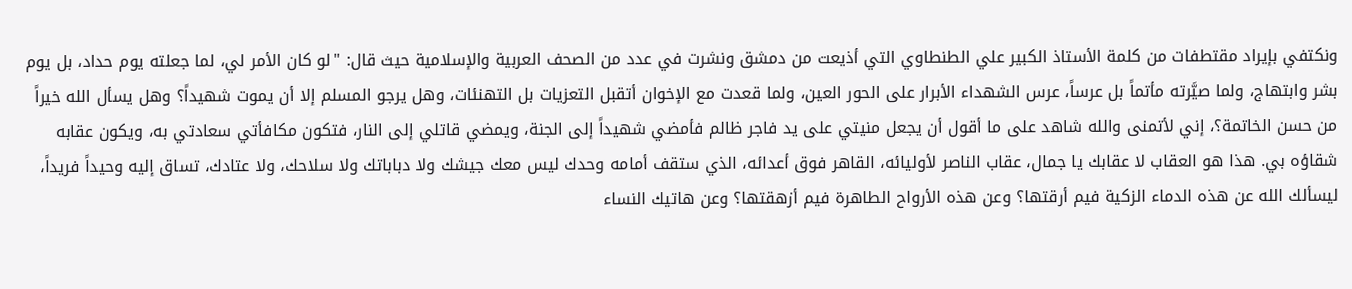ونكتفي بإيراد مقتطفات من كلمة الأستاذ الكبير علي الطنطاوي التي أذيعت من دمشق ونشرت في عدد من الصحف العربية والإسلامية حيث قال: "لو كان الأمر لي، لما جعلته يوم حداد، بل يوم بشر وابتهاج، ولما صيَّرته مأتماً بل عرساً، عرس الشهداء الأبرار على الحور العين، ولما قعدت مع الإخوان أتقبل التعزيات بل التهنئات، وهل يرجو المسلم إلا أن يموت شهيداً؟ وهل يسأل الله خيراً من حسن الخاتمة؟، إني لأتمنى والله شاهد على ما أقول أن يجعل منيتي على يد فاجر ظالم فأمضي شهيداً إلى الجنة، ويمضي قاتلي إلى النار، فتكون مكافأتي سعادتي به، ويكون عقابه شقاؤه بي. هذا هو العقاب لا عقابك يا جمال، عقاب الناصر لأوليائه، القاهر فوق أعدائه، الذي ستقف أمامه وحدك ليس معك جيشك ولا دباباتك ولا سلاحك، ولا عتادك، تساق إليه وحيداً فريداً، ليسألك الله عن هذه الدماء الزكية فيم أرقتها؟ وعن هذه الأرواح الطاهرة فيم أزهقتها؟ وعن هاتيك النساء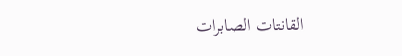القانتات الصابرات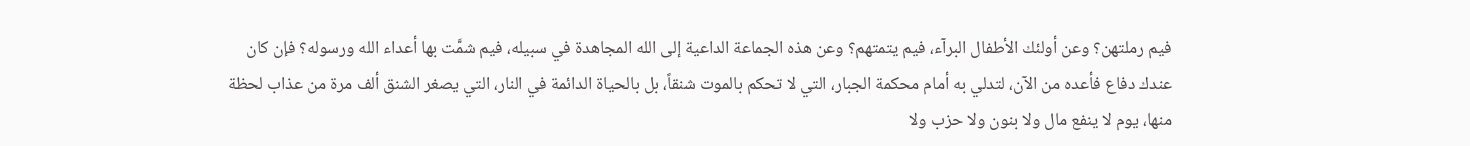فيم رملتهن؟ وعن أولئك الأطفال البرآء، فيم يتمتهم؟ وعن هذه الجماعة الداعية إلى الله المجاهدة في سبيله، فيم شمَّت بها أعداء الله ورسوله؟ فإن كان عندك دفاع فأعده من الآن، لتدلي به أمام محكمة الجبار، التي لا تحكم بالموت شنقاً، بل بالحياة الدائمة في النار، التي يصغر الشنق ألف مرة من عذاب لحظة منها، يوم لا ينفع مال ولا بنون ولا حزب ولا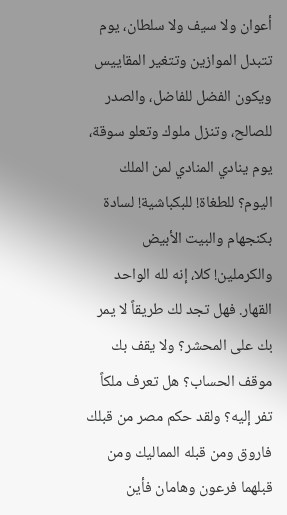أعوان ولا سيف ولا سلطان، يوم تتبدل الموازين وتتغير المقاييس ويكون الفضل للفاضل، والصدر للصالح، وتنزل ملوك وتعلو سوقة، يوم ينادي المنادي لمن الملك اليوم؟ للطغاة! للبكباشية! لسادة بكنجهام والبيت الأبيض والكرملين! كلا، إنه لله الواحد القهار. فهل تجد لك طريقاً لا يمر بك على المحشر؟ ولا يقف بك موقف الحساب؟ هل تعرف ملكاً تفر إليه؟ ولقد حكم مصر من قبلك فاروق ومن قبله المماليك ومن قبلهما فرعون وهامان فأين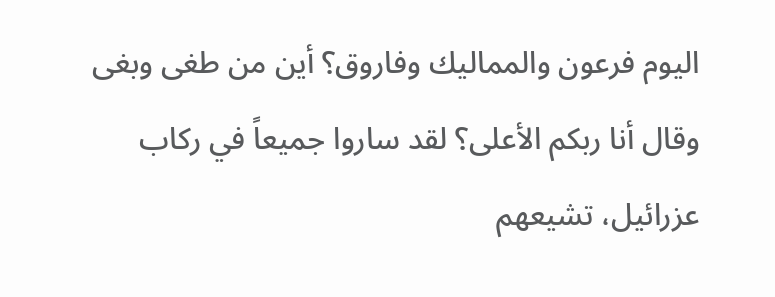اليوم فرعون والمماليك وفاروق؟ أين من طغى وبغى وقال أنا ربكم الأعلى؟ لقد ساروا جميعاً في ركاب عزرائيل، تشيعهم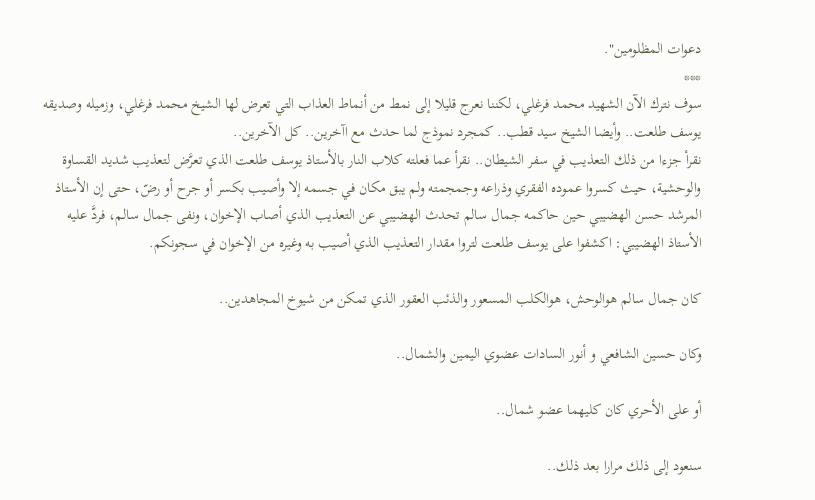دعوات المظلومين".
***
سوف نترك الآن الشهيد محمد فرغلي، لكننا نعرج قليلا إلى نمط من أنماط العذاب التي تعرض لها الشيخ محمد فرغلي، وزميله وصديقه يوسف طلعت.. وأيضا الشيخ سيد قطب.. كمجرد نموذج لما حدث مع اآخرين.. كل الآخرين..
نقرأ جزءا من ذلك التعذيب في سفر الشيطان.. نقرأ عما فعلته كلاب النار بالأستاذ يوسف طلعت الذي تعرَّض لتعذيب شديد القساوة والوحشية، حيث كسروا عموده الفقري وذراعه وجمجمته ولم يبق مكان في جسمه إلا وأصيب بكسر أو جرح أو رضّ، حتى إن الأستاذ المرشد حسن الهضيبي حين حاكمه جمال سالم تحدث الهضيبي عن التعذيب الذي أصاب الإخوان، ونفى جمال سالم، فردَّ عليه الأستاذ الهضيبي: اكشفوا على يوسف طلعت لتروا مقدار التعذيب الذي أصيب به وغيره من الإخوان في سجونكم.

كان جمال سالم هوالوحش، هوالكلب المسعور والذئب العقور الذي تمكن من شيوخ المجاهدين..

وكان حسين الشافعي و أنور السادات عضوي اليمين والشمال..

أو على الأحري كان كليهما عضو شمال..

سنعود إلى ذلك مرارا بعد ذلك..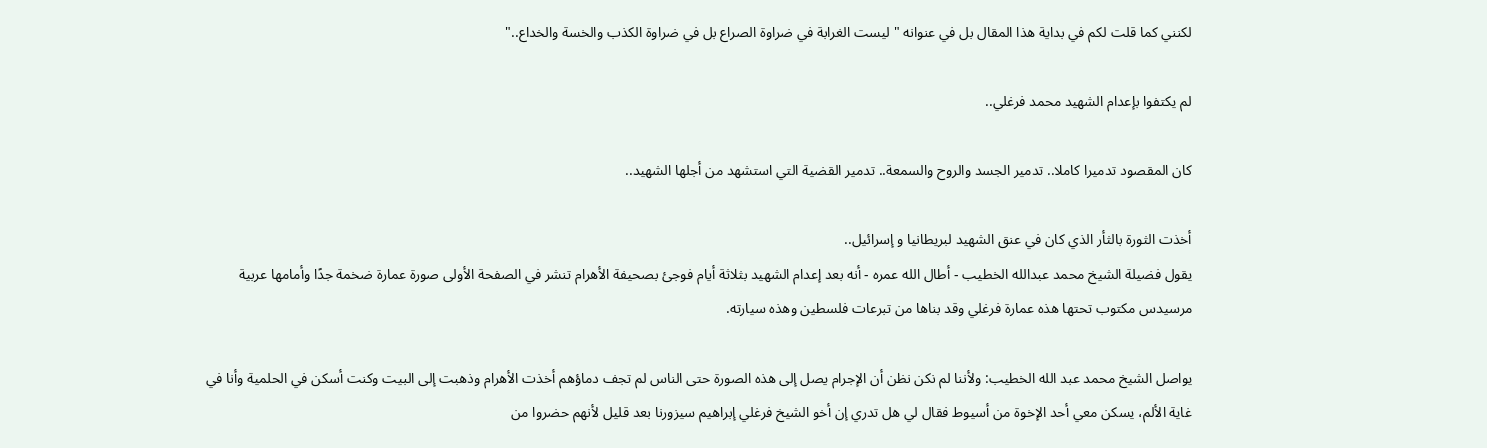لكنني كما قلت لكم في بداية هذا المقال بل في عنوانه " ليست الغرابة في ضراوة الصراع بل في ضراوة الكذب والخسة والخداع.."

لم يكتفوا بإعدام الشهيد محمد فرغلي..

كان المقصود تدميرا كاملا.. تدمير الجسد والروح والسمعة.. تدمير القضية التي استشهد من أجلها الشهيد..

أخذت الثورة بالثأر الذي كان في عنق الشهيد لبريطانيا و إسرائيل..
يقول فضيلة الشيخ محمد عبدالله الخطيب - أطال الله عمره - أنه بعد إعدام الشهيد بثلاثة أيام فوجئ بصحيفة الأهرام تنشر في الصفحة الأولى صورة عمارة ضخمة جدًا وأمامها عربية مرسيدس مكتوب تحتها هذه عمارة فرغلي وقد بناها من تبرعات فلسطين وهذه سيارته.

يواصل الشيخ محمد عبد الله الخطيب: ولأننا لم نكن نظن أن الإجرام يصل إلى هذه الصورة حتى الناس لم تجف دماؤهم أخذت الأهرام وذهبت إلى البيت وكنت أسكن في الحلمية وأنا في غاية الألم، يسكن معي أحد الإخوة من أسيوط فقال لي هل تدري إن أخو الشيخ فرغلي إبراهيم سيزورنا بعد قليل لأنهم حضروا من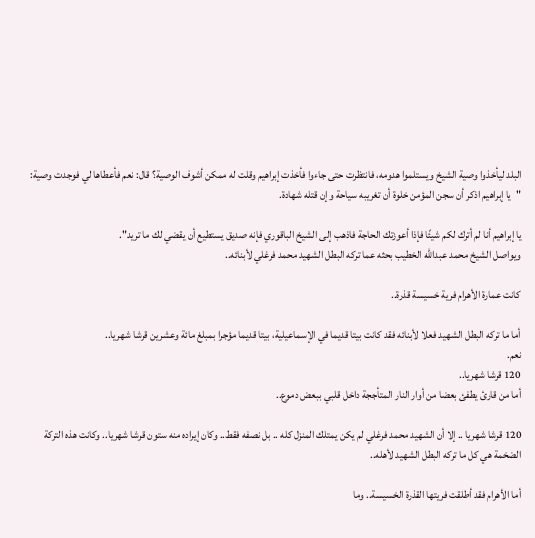البلد ليأخذوا وصية الشيخ ويستلموا هدومه، فانتظرت حتى جاءوا فأخذت إبراهيم وقلت له ممكن أشوف الوصية؟ قال: نعم فأعطاها لي فوجدت وصية:
"يا إبراهيم اذكر أن سجن المؤمن خلوة أن تغريبه سياحة وإن قتله شهادة.

يا إبراهيم أنا لم أترك لكم شيئًا فإذا أعوزتك الحاجة فاذهب إلى الشيخ الباقوري فإنه صديق يستطيع أن يقضي لك ما تريد".
ويواصل الشيخ محمد عبدالله الخطيب بحثه عما تركه البطل الشهيد محمد فرغلي لأبنائه..

كانت عمارة الأهرام فرية خسيسة قذرة..

أما ما تركه البطل الشهيد فعلا لأبنائه فقد كانت بيتا قديما في الإسماعيلية، بيتا قديما مؤجرا بمبلغ مائة وعشرين قرشا شهريا..
نعم.
120 قرشا شهريا..
أما من قارئ يطفئ بعضا من أوار النار المتأججة داخل قلبي ببعض دموع..

120 قرشا شهريا .. إلا أن الشهيد محمد فرغلي لم يكن يمتلك المنزل كله .. بل نصفه فقط.. وكان إيراده منه ستون قرشا شهريا.. وكانت هذه التركة الضخمة هي كل ما تركه البطل الشهيد لأهله..

أما الأهرام فقد أطلقت فريتها القذرة الخسيسة.. وما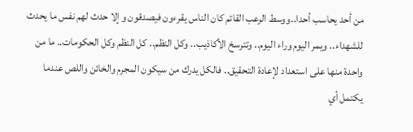من أحد يحاسب أحدا..ووسط الرعب القائم كان الناس يقرءون فيصدقون و إلا حدث لهم نفس ما يحدث للشهداء.. ويمر اليوم وراء اليوم.. وتترسخ الأكاذيب.. وكل النظم.. كل النظم وكل الحكومات.. ما من واحدة منها على استعداد لإعادة التحقيق.. فالكل يدرك من سيكون المجرم والخائن واللص عندما يكتمل أي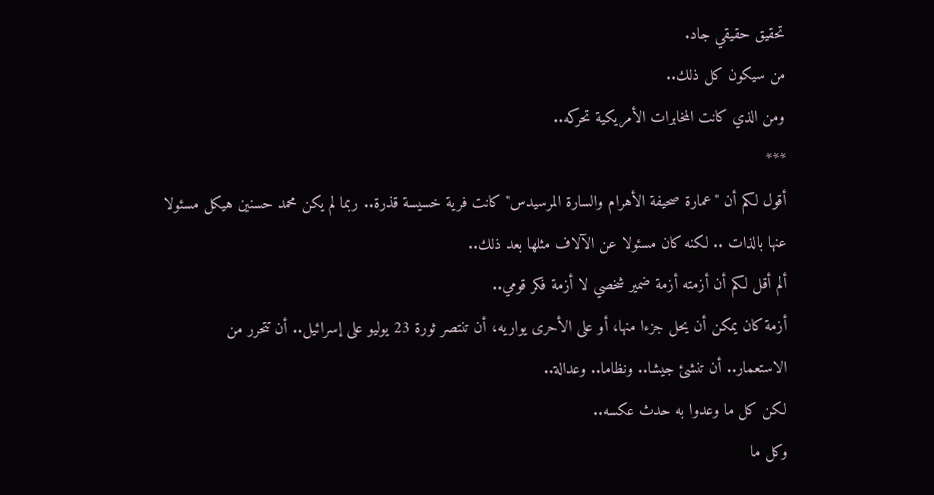تحقيق حقيقي جاد.
من سيكون كل ذلك..
ومن الذي كانت المخابرات الأمريكية تحركه..
***
أقول لكم أن "عمارة صحيفة الأهرام والسارة المرسيدس" كانت فرية خسيسة قذرة.. ربما لم يكن محمد حسنين هيكل مسئولا عنها بالذات .. لكنه كان مسئولا عن الآلاف مثلها بعد ذلك..
ألم أقل لكم أن أزمته أزمة ضمير شخصي لا أزمة فكر قومي..
أزمة كان يمكن أن يحل جزءا منها، أو على الأحرى يواريه، أن تنتصر ثورة 23 يوليو على إسرائيل.. أن تتحرر من الاستعمار.. أن تنشئ جيشا.. ونظاما.. وعدالة..
لكن كل ما وعدوا به حدث عكسه..
وكل ما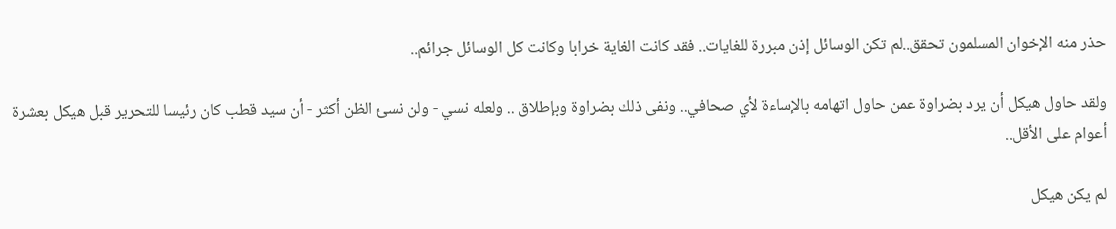حذر منه الإخوان المسلمون تحقق..لم تكن الوسائل إذن مبررة للغايات.. فقد كانت الغاية خرابا وكانت كل الوسائل جرائم..

ولقد حاول هيكل أن يرد بضراوة عمن حاول اتهامه بالإساءة لأي صحافي.. ونفى ذلك بضراوة وبإطلاق .. ولعله نسي - ولن نسئ الظن أكثر - أن سيد قطب كان رئيسا للتحرير قبل هيكل بعشرة أعوام على الأقل..

لم يكن هيكل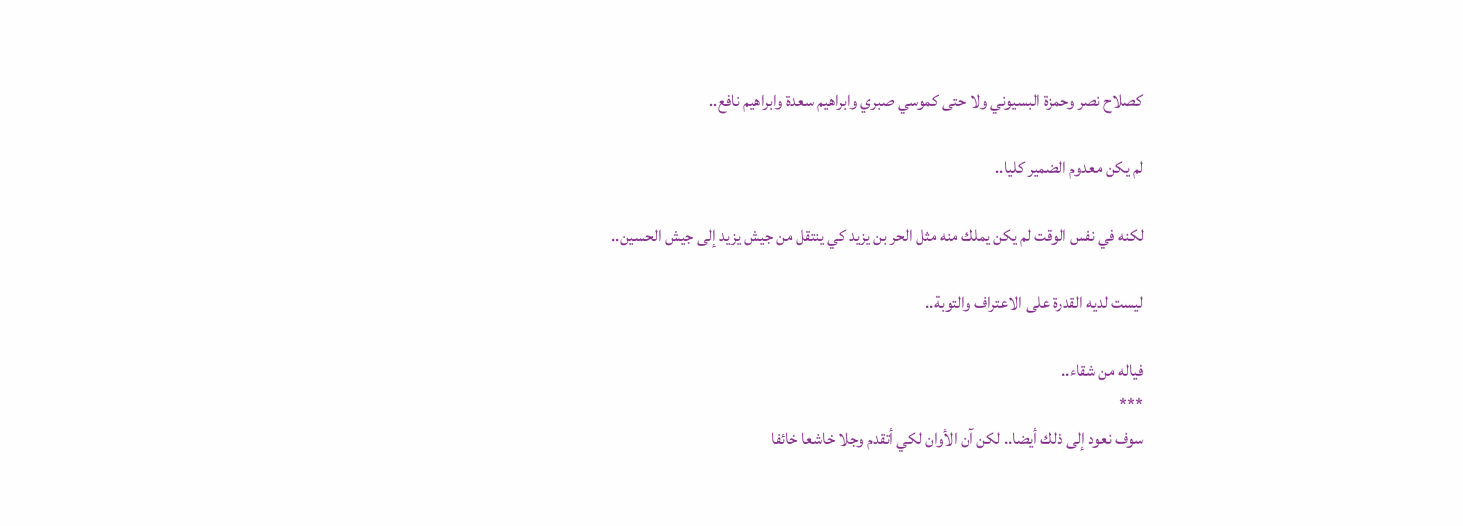كصلاح نصر وحمزة البسيوني ولا حتى كموسي صبري وابراهيم سعدة وابراهيم نافع..

لم يكن معدوم الضمير كليا..

لكنه في نفس الوقت لم يكن يملك منه مثل الحر بن يزيد كي ينتقل من جيش يزيد إلى جيش الحسين..

ليست لديه القدرة على الاعتراف والتوبة..

فياله من شقاء..
***
سوف نعود إلى ذلك أيضا.. لكن آن الأوان لكي أتقدم وجلا خاشعا خائفا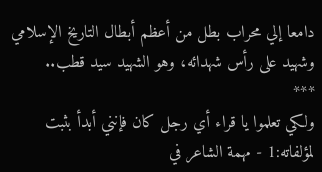دامعا إلي محراب بطل من أعظم أبطال التاريخ الإسلامي وشهيد على رأس شهدائه، وهو الشهيد سيد قطب..
***
ولكي تعلموا يا قراء أي رجل كان فإنني أبدأ بثبت لمؤلفاته:1 - مهمة الشاعر في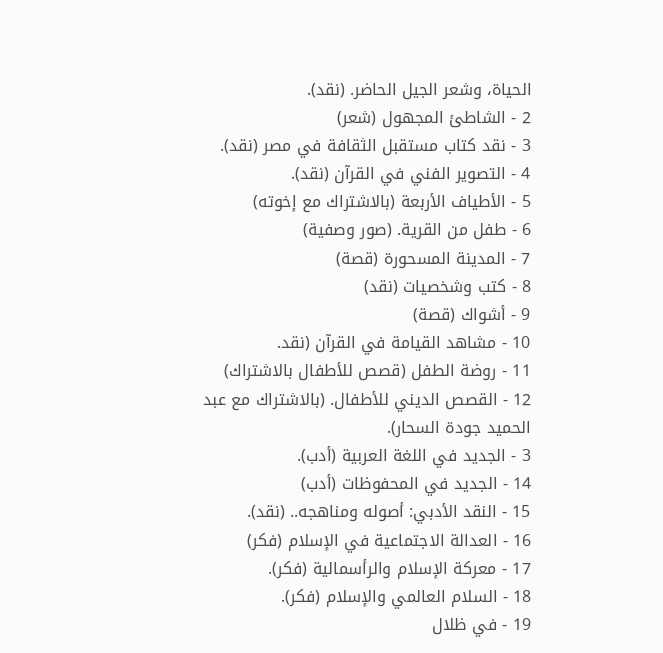الحياة، وشعر الجيل الحاضر. (نقد).
2 - الشاطئ المجهول (شعر)
3 - نقد كتاب مستقبل الثقافة في مصر (نقد).
4 - التصوير الفني في القرآن (نقد).
5 - الأطياف الأربعة (بالاشتراك مع إخوته)
6 - طفل من القرية. (صور وصفية)
7 - المدينة المسحورة (قصة)
8 - كتب وشخصيات (نقد)
9 - أشواك (قصة)
10 - مشاهد القيامة في القرآن (نقد.
11 - روضة الطفل (قصص للأطفال بالاشتراك)
12 - القصص الديني للأطفال. (بالاشتراك مع عبد الحميد جودة السحار).
3 - الجديد في اللغة العربية (أدب).
14 - الجديد في المحفوظات (أدب)
15 - النقد الأدبي: أصوله ومناهجه.. (نقد).
16 - العدالة الاجتماعية في الإسلام (فكر)
17 - معركة الإسلام والرأسمالية (فكر).
18 - السلام العالمي والإسلام (فكر).
19 - في ظلال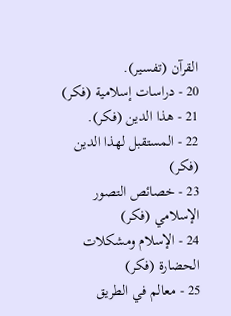القرآن (تفسير).
20 - دراسات إسلامية (فكر)
21 - هذا الدين (فكر).
22 - المستقبل لهذا الدين (فكر)
23 - خصائص التصور الإسلامي (فكر)
24 - الإسلام ومشكلات الحضارة (فكر)
25 - معالم في الطريق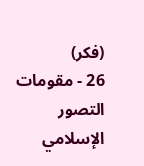(فكر)
26 - مقومات التصور الإسلامي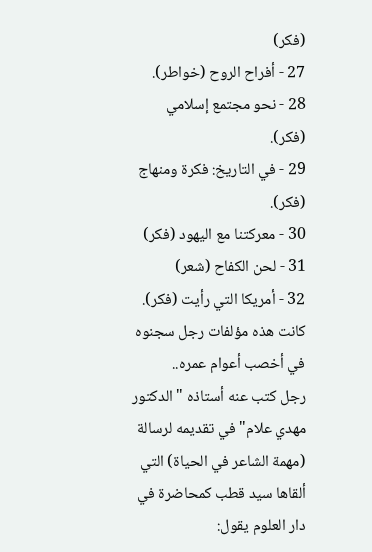(فكر)
27 - أفراح الروح (خواطر).
28 - نحو مجتمع إسلامي (فكر).
29 - في التاريخ: فكرة ومنهاج (فكر).
30 - معركتنا مع اليهود (فكر)
31 - لحن الكفاح (شعر)
32 - أمريكا التي رأيت (فكر).
كانت هذه مؤلفات رجل سجنوه في أخصب أعوام عمره..
رجل كتب عنه أستاذه " الدكتور مهدي علام" في تقديمه لرسالة (مهمة الشاعر في الحياة) التي ألقاها سيد قطب كمحاضرة في دار العلوم يقول: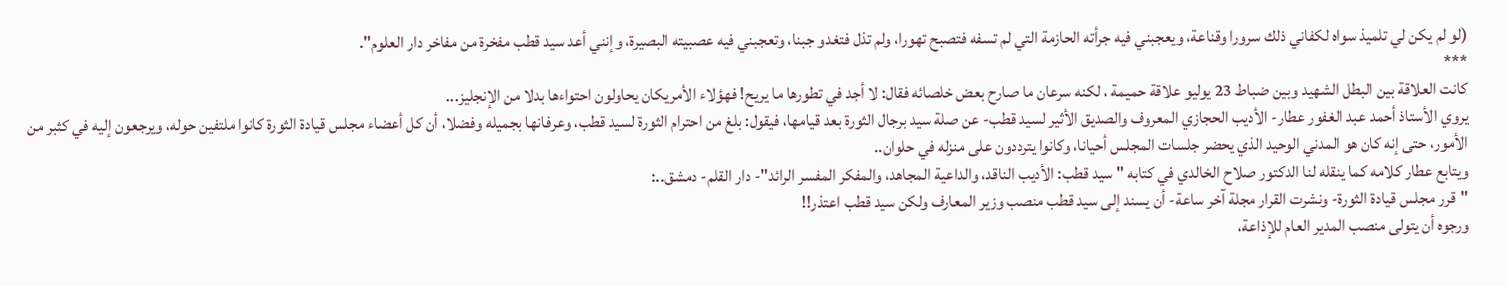(لو لم يكن لي تلميذ سواه لكفاني ذلك سرورا وقناعة، ويعجبني فيه جرأته الحازمة التي لم تسفه فتصبح تهورا، ولم تذل فتغدو جبنا، وتعجبني فيه عصبيته البصيرة، وإنني أعد سيد قطب مفخرة من مفاخر دار العلوم".
***
كانت العلاقة بين البطل الشهيد وبين ضباط 23 يوليو علاقة حميمة ، لكنه سرعان ما صارح بعض خلصائه فقال: لا أجد في تطورها ما يريح! فهؤلاء الأمريكان يحاولون احتواءها بدلا من الإنجليز...
يروي الأستاذ أحمد عبد الغفور عطار- الأديب الحجازي المعروف والصديق الأثير لسيد قطب- عن صلة سيد برجال الثورة بعد قيامها، فيقول: بلغ من احترام الثورة لسيد قطب، وعرفانها بجميله وفضلا، أن كل أعضاء مجلس قيادة الثورة كانوا ملتفين حوله، ويرجعون إليه في كثبر من الأمور، حتى إنه كان هو المدني الوحيد الذي يحضر جلسات المجلس أحيانا، وكانوا يترددون على منزله في حلوان..
ويتابع عطار كلامه كما ينقله لنا الدكتور صلاح الخالدي في كتابه " سيد قطب: الأديب الناقد، والداعية المجاهد، والمفكر المفسر الرائد"- دار القلم- دمشق..:
"قرر مجلس قيادة الثورة- ونشرت القرار مجلة آخر ساعة- أن يسند إلى سيد قطب منصب وزير المعارف ولكن سيد قطب اعتذر!!
ورجوه أن يتولى منصب المدير العام للإذاعة،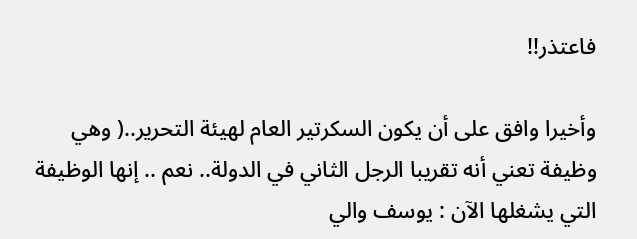فاعتذر!!

وأخيرا وافق على أن يكون السكرتير العام لهيئة التحرير..( وهي وظيفة تعني أنه تقريبا الرجل الثاني في الدولة.. نعم .. إنها الوظيفة التي يشغلها الآن : يوسف والي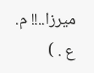ميرزا..!! م. ع . )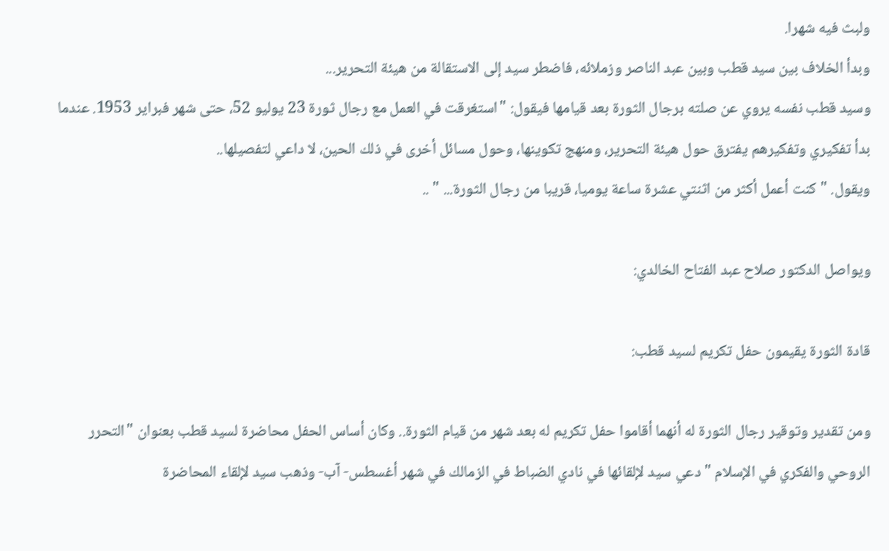ولبث فيه شهرا.
وبدأ الخلاف بين سيد قطب وبين عبد الناصر وزملائه، فاضطر سيد إلى الاستقالة من هيئة التحرير...
وسيد قطب نفسه يروي عن صلته برجال الثورة بعد قيامها فيقول: "استغرقت في العمل مع رجال ثورة 23 يوليو 52، حتى شهر فبراير 1953. عندما بدأ تفكيري وتفكيرهم يفترق حول هيئة التحرير، ومنهج تكوينها، وحول مسائل أخرى في ذلك الحين، لا داعي لتفصيلها..
ويقول. "كنت أعمل أكثر من اثنتي عشرة ساعة يوميا، قريبا من رجال الثورة... " ..

ويواصل الدكتور صلاح عبد الفتاح الخالدي:

قادة الثورة يقيمون حفل تكريم لسيد قطب:

ومن تقدير وتوقير رجال الثورة له أنهما أقاموا حفل تكريم له بعد شهر من قيام الثورة.. وكان أساس الحفل محاضرة لسيد قطب بعنوان "التحرر الروحي والفكري في الإسلام " دعي سيد لإلقائها في نادي الضباط في الزمالك في شهر أغسطس- آب- وذهب سيد لإلقاء المحاضرة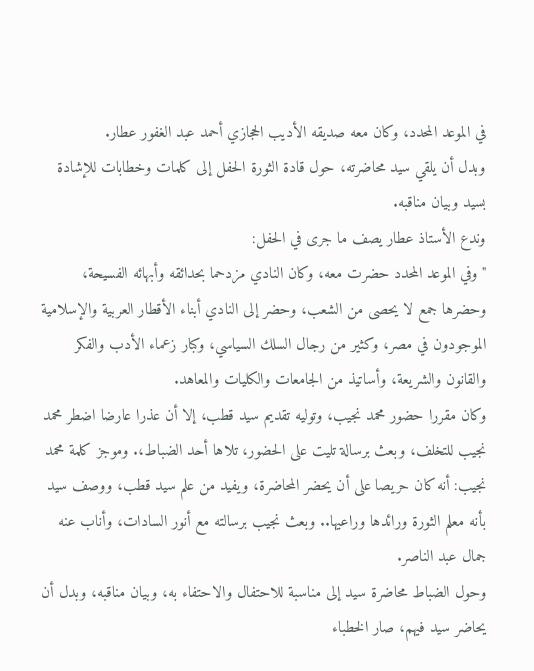في الموعد المحدد، وكان معه صديقه الأديب الحجازي أحمد عبد الغفور عطار.
وبدل أن يلقي سيد محاضرته، حول قادة الثورة الحفل إلى كلمات وخطابات للإشادة بسيد وبيان مناقبه.
وندع الأستاذ عطار يصف ما جرى في الحفل:
"وفي الموعد المحدد حضرت معه، وكان النادي مزدحما بحدائقه وأبهائه الفسيحة، وحضرها جمع لا يحصى من الشعب، وحضر إلى النادي أبناء الأقطار العربية والإسلامية الموجودون في مصر، وكثير من رجال السلك السياسي، وكبار زعماء الأدب والفكر والقانون والشريعة، وأساتيذ من الجامعات والكليات والمعاهد.
وكان مقررا حضور محمد نجيب، وتوليه تقديم سيد قطب، إلا أن عذرا عارضا اضطر محمد نجيب للتخلف، وبعث برسالة تليت على الحضور، تلاها أحد الضباط،. وموجز كلمة محمد نجيب: أنه كان حريصا على أن يحضر المحاضرة، ويفيد من علم سيد قطب، ووصف سيد بأنه معلم الثورة ورائدها وراعيها.. وبعث نجيب برسالته مع أنور السادات، وأناب عنه جمال عبد الناصر.
وحول الضباط محاضرة سيد إلى مناسبة للاحتفال والاحتفاء به، وبيان مناقبه، وبدل أن يحاضر سيد فيهم، صار الخطباء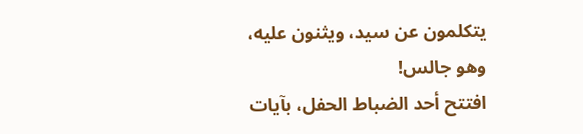يتكلمون عن سيد، ويثنون عليه، وهو جالس!
افتتح أحد الضباط الحفل، بآيات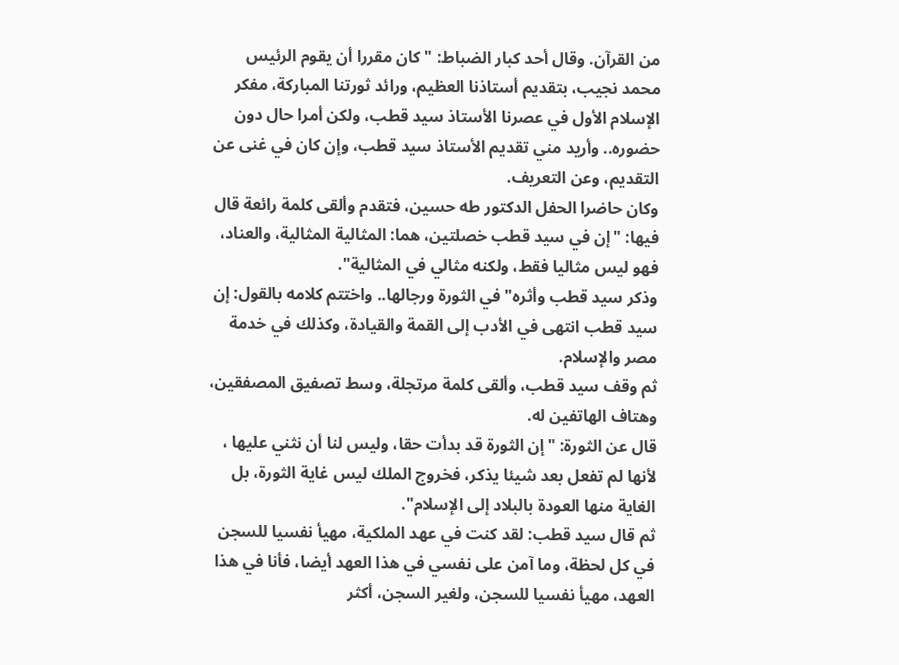من القرآن. وقال أحد كبار الضباط: "كان مقررا أن يقوم الرئيس محمد نجيب، بتقديم أستاذنا العظيم، ورائد ثورتنا المباركة، مفكر الإسلام الأول في عصرنا الأستاذ سيد قطب، ولكن أمرا حال دون حضوره.. وأريد مني تقديم الأستاذ سيد قطب، وإن كان في غنى عن التقديم، وعن التعريف.
وكان حاضرا الحفل الدكتور طه حسين، فتقدم وألقى كلمة رائعة قال فيها: "إن في سيد قطب خصلتين، هما: المثالية المثالية، والعناد، فهو ليس مثاليا فقط، ولكنه مثالي في المثالية".
وذكر سيد قطب وأثره" في الثورة ورجالها.. واختتم كلامه بالقول: إن سيد قطب انتهى في الأدب إلى القمة والقيادة، وكذلك في خدمة مصر والإسلام.
ثم وقف سيد قطب، وألقى كلمة مرتجلة، وسط تصفيق المصفقين، وهتاف الهاتفين له.
قال عن الثورة: "إن الثورة قد بدأت حقا، وليس لنا أن نثني عليها ، لأنها لم تفعل بعد شيئا يذكر، فخروج الملك ليس غاية الثورة، بل الغاية منها العودة بالبلاد إلى الإسلام".
ثم قال سيد قطب: لقد كنت في عهد الملكية، مهيأ نفسيا للسجن في كل لحظة، وما آمن على نفسي في هذا العهد أيضا، فأنا في هذا العهد، مهيأ نفسيا للسجن، ولغير السجن، أكثر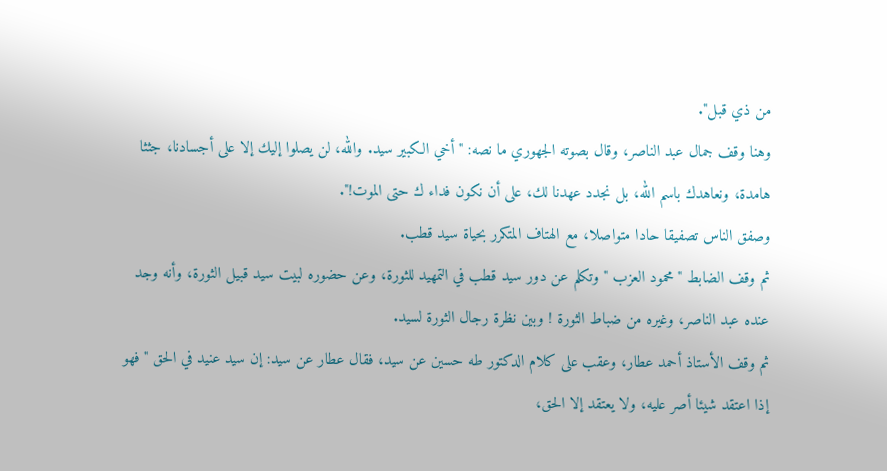من ذي قبل".
وهنا وقف جمال عبد الناصر، وقال بصوته الجهوري ما نصه: "أخي الكبير سيد. والله، لن يصلوا إليك إلا على أجسادنا، جثثا هامدة، ونعاهدك باسم الله، بل نجدد عهدنا لك، على أن نكون فداء ك حتى الموت!".
وصفق الناس تصفيقا حادا متواصلا، مع الهتاف المتكرر بحياة سيد قطب.
ثم وقف الضابط "محمود العزب " وتكلم عن دور سيد قطب في التمهيد للثورة، وعن حضوره لبيت سيد قبيل الثورة، وأنه وجد عنده عبد الناصر، وغيره من ضباط الثورة ! وبين نظرة رجال الثورة لسيد.
ثم وقف الأستاذ أحمد عطار، وعقب على كلام الدكتور طه حسين عن سيد، فقال عطار عن سيد: إن سيد عنيد في الحق " فهو إذا اعتقد شيئا أصر عليه، ولا يعتقد إلا الحق،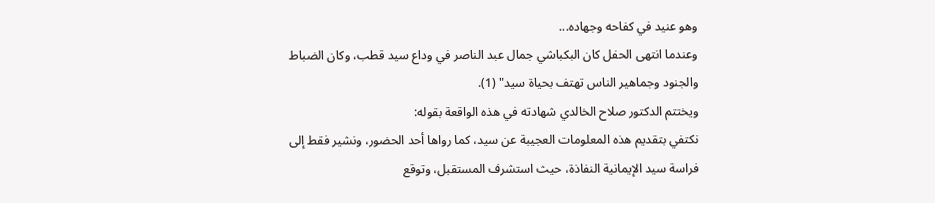وهو عنيد في كفاحه وجهاده...
وعندما انتهى الحفل كان البكباشي جمال عبد الناصر في وداع سيد قطب، وكان الضباط والجنود وجماهير الناس تهتف بحياة سيد" (1).
ويختتم الدكتور صلاح الخالدي شهادته في هذه الواقعة بقوله:
نكتفي بتقديم هذه المعلومات العجيبة عن سيد، كما رواها أحد الحضور، ونشير فقط إلى فراسة سيد الإيمانية النفاذة، حيث استشرف المستقبل، وتوقع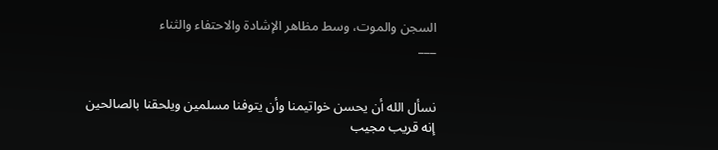السجن والموت، وسط مظاهر الإشادة والاحتفاء والثناء
___


نسأل الله أن يحسن خواتيمنا وأن يتوفنا مسلمين ويلحقنا بالصالحين
إنه قريب مجيب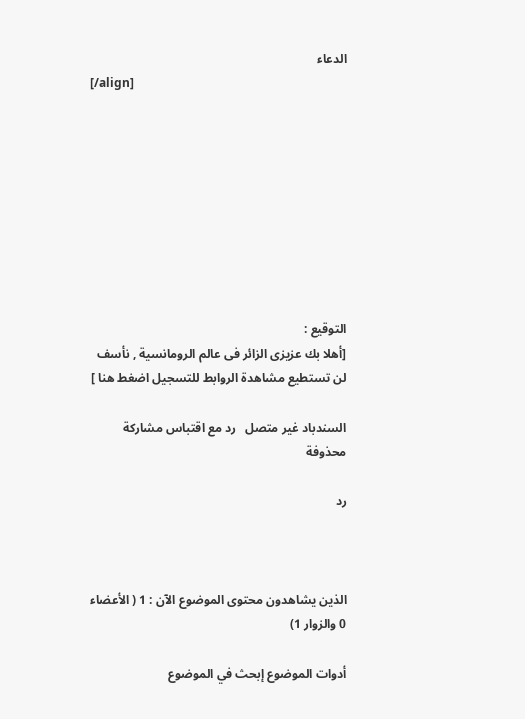الدعاء
[/align]









التوقيع :
[أهلا بك عزيزى الزائر فى عالم الرومانسية , نأسف لن تستطيع مشاهدة الروابط للتسجيل اضغط هنا ]

السندباد غير متصل   رد مع اقتباس مشاركة محذوفة

رد



الذين يشاهدون محتوى الموضوع الآن : 1 ( الأعضاء 0 والزوار 1)

أدوات الموضوع إبحث في الموضوع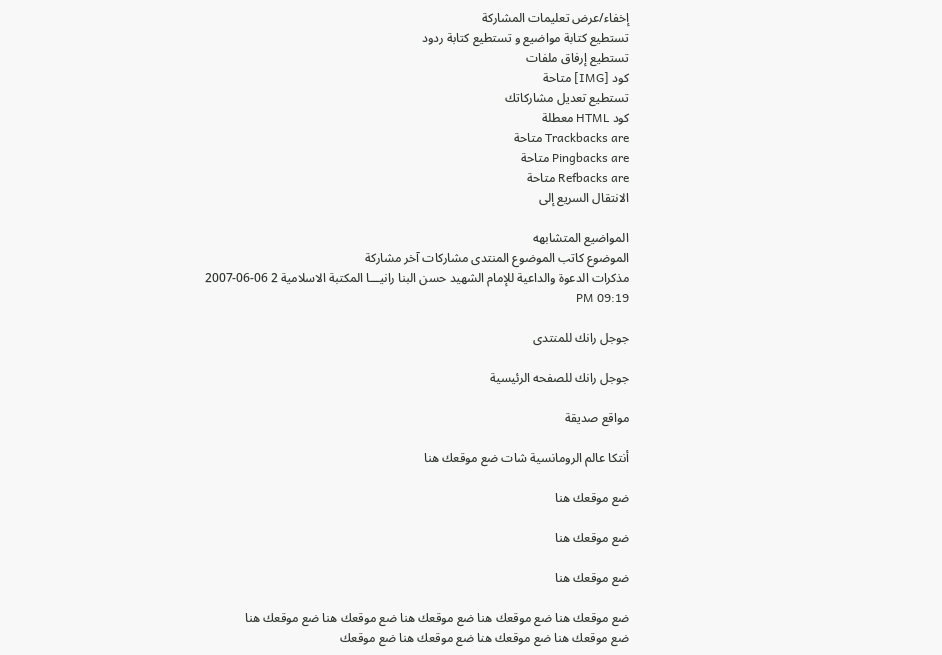إخفاء/عرض تعليمات المشاركة
تستطيع كتابة مواضيع و تستطيع كتابة ردود
تستطيع إرفاق ملفات
كود [IMG] متاحة
تستطيع تعديل مشاركاتك
كود HTML معطلة
Trackbacks are متاحة
Pingbacks are متاحة
Refbacks are متاحة
الانتقال السريع إلى

المواضيع المتشابهه
الموضوع كاتب الموضوع المنتدى مشاركات آخر مشاركة
مذكرات الدعوة والداعية للإمام الشهيد حسن البنا رانيـــا المكتبة الاسلامية 2 06-06-2007 09:19 PM

جوجل رانك للمنتدى

جوجل رانك للصفحه الرئيسية

مواقع صديقة

أنتكا عالم الرومانسية شات ضع موقعك هنا

ضع موقعك هنا

ضع موقعك هنا

ضع موقعك هنا

ضع موقعك هنا ضع موقعك هنا ضع موقعك هنا ضع موقعك هنا ضع موقعك هنا
ضع موقعك هنا ضع موقعك هنا ضع موقعك هنا ضع موقعك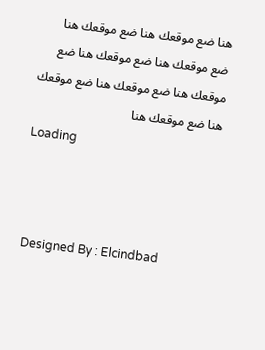هنا ضع موقعك هنا ضع موقعك هنا
ضع موقعك هنا ضع موقعك هنا ضع موقعك هنا ضع موقعك هنا ضع موقعك هنا ضع موقعك هنا
Loading



 Designed By : Elcindbad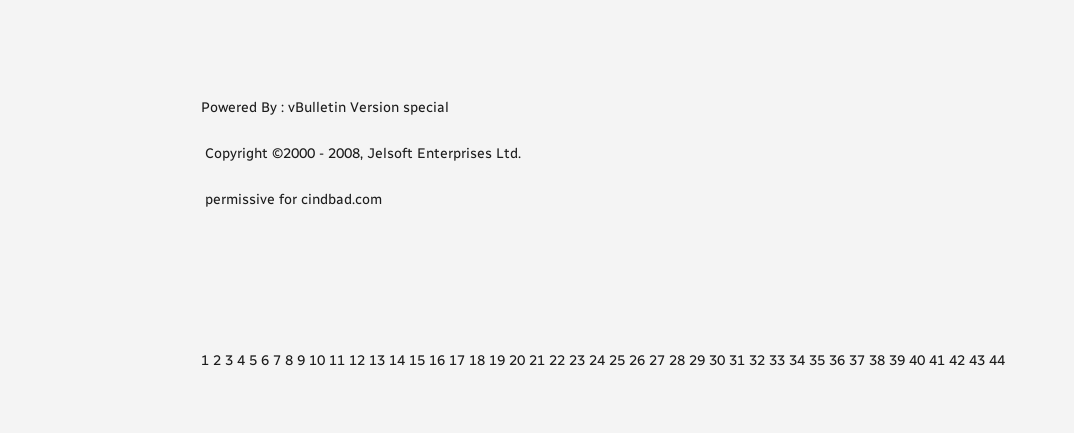Powered By : vBulletin Version special

 Copyright ©2000 - 2008, Jelsoft Enterprises Ltd.

 permissive for cindbad.com






1 2 3 4 5 6 7 8 9 10 11 12 13 14 15 16 17 18 19 20 21 22 23 24 25 26 27 28 29 30 31 32 33 34 35 36 37 38 39 40 41 42 43 44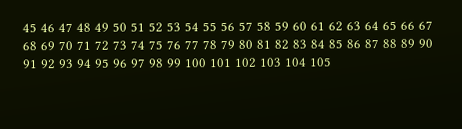45 46 47 48 49 50 51 52 53 54 55 56 57 58 59 60 61 62 63 64 65 66 67 68 69 70 71 72 73 74 75 76 77 78 79 80 81 82 83 84 85 86 87 88 89 90 91 92 93 94 95 96 97 98 99 100 101 102 103 104 105